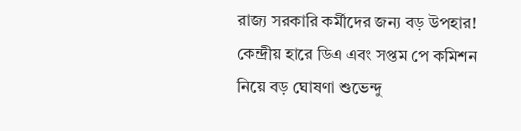রাজ্য সরকারি কর্মীদের জন্য বড় উপহার! কেন্দ্রীয় হারে ডিএ এবং সপ্তম পে কমিশন নিয়ে বড় ঘোষণা শুভেন্দু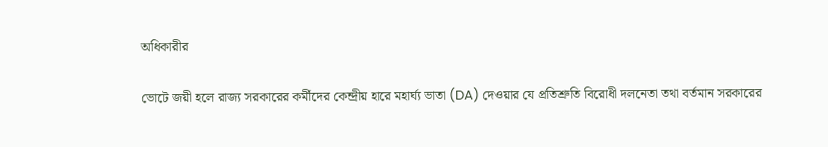অধিকারীর

ভোটে জয়ী হলে রাজ্য সরকারের কর্মীদের কেন্দ্রীয় হারে মহার্ঘ্য ভাতা (DA) দেওয়ার যে প্রতিশ্রুতি বিরোধী দলনেতা তথা বর্তমান সরকারের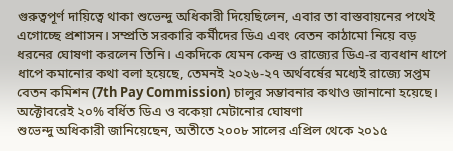গুরুত্বপূর্ণ দায়িত্বে থাকা শুভেন্দু অধিকারী দিয়েছিলেন, এবার তা বাস্তবায়নের পথেই এগোচ্ছে প্রশাসন। সম্প্রতি সরকারি কর্মীদের ডিএ এবং বেতন কাঠামো নিয়ে বড় ধরনের ঘোষণা করলেন তিনি। একদিকে যেমন কেন্দ্র ও রাজ্যের ডিএ-র ব্যবধান ধাপে ধাপে কমানোর কথা বলা হয়েছে, তেমনই ২০২৬-২৭ অর্থবর্ষের মধ্যেই রাজ্যে সপ্তম বেতন কমিশন (7th Pay Commission) চালুর সম্ভাবনার কথাও জানানো হয়েছে।
অক্টোবরেই ২০% বর্ধিত ডিএ ও বকেয়া মেটানোর ঘোষণা
শুভেন্দু অধিকারী জানিয়েছেন, অতীতে ২০০৮ সালের এপ্রিল থেকে ২০১৫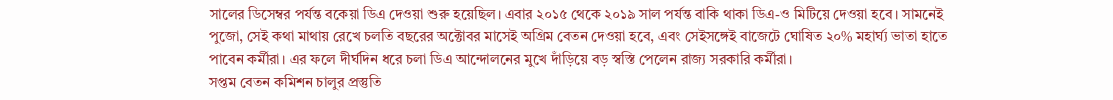সালের ডিসেম্বর পর্যন্ত বকেয়া ডিএ দেওয়া শুরু হয়েছিল। এবার ২০১৫ থেকে ২০১৯ সাল পর্যন্ত বাকি থাকা ডিএ-ও মিটিয়ে দেওয়া হবে। সামনেই পুজো, সেই কথা মাথায় রেখে চলতি বছরের অক্টোবর মাসেই অগ্রিম বেতন দেওয়া হবে, এবং সেইসঙ্গেই বাজেটে ঘোষিত ২০% মহার্ঘ্য ভাতা হাতে পাবেন কর্মীরা। এর ফলে দীর্ঘদিন ধরে চলা ডিএ আন্দোলনের মুখে দাঁড়িয়ে বড় স্বস্তি পেলেন রাজ্য সরকারি কর্মীরা।
সপ্তম বেতন কমিশন চালুর প্রস্তুতি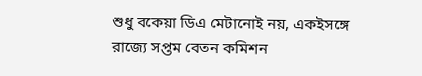শুধু বকেয়া ডিএ মেটানোই নয়, একইসঙ্গে রাজ্যে সপ্তম বেতন কমিশন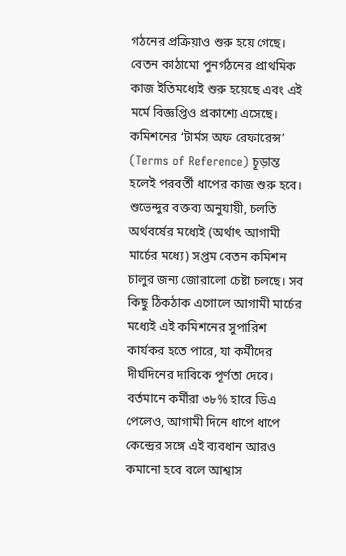গঠনের প্রক্রিয়াও শুরু হয়ে গেছে। বেতন কাঠামো পুনর্গঠনের প্রাথমিক কাজ ইতিমধ্যেই শুরু হয়েছে এবং এই মর্মে বিজ্ঞপ্তিও প্রকাশ্যে এসেছে। কমিশনের ‘টার্মস অফ রেফারেন্স’ (Terms of Reference) চূড়ান্ত হলেই পরবর্তী ধাপের কাজ শুরু হবে।
শুভেন্দুর বক্তব্য অনুযায়ী, চলতি অর্থবর্ষের মধ্যেই (অর্থাৎ আগামী মার্চের মধ্যে) সপ্তম বেতন কমিশন চালুর জন্য জোরালো চেষ্টা চলছে। সব কিছু ঠিকঠাক এগোলে আগামী মার্চের মধ্যেই এই কমিশনের সুপারিশ কার্যকর হতে পারে, যা কর্মীদের দীর্ঘদিনের দাবিকে পূর্ণতা দেবে। বর্তমানে কর্মীরা ৩৮% হারে ডিএ পেলেও, আগামী দিনে ধাপে ধাপে কেন্দ্রের সঙ্গে এই ব্যবধান আরও কমানো হবে বলে আশ্বাস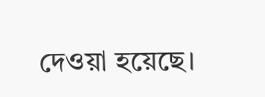দেওয়া হয়েছে।